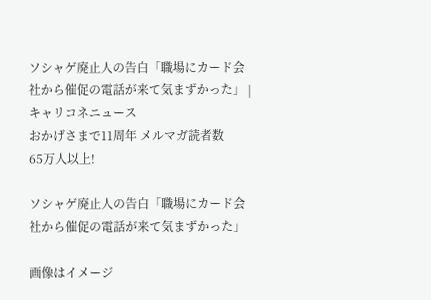ソシャゲ廃止人の告白「職場にカード会社から催促の電話が来て気まずかった」 | キャリコネニュース
おかげさまで11周年 メルマガ読者数
65万人以上!

ソシャゲ廃止人の告白「職場にカード会社から催促の電話が来て気まずかった」

画像はイメージ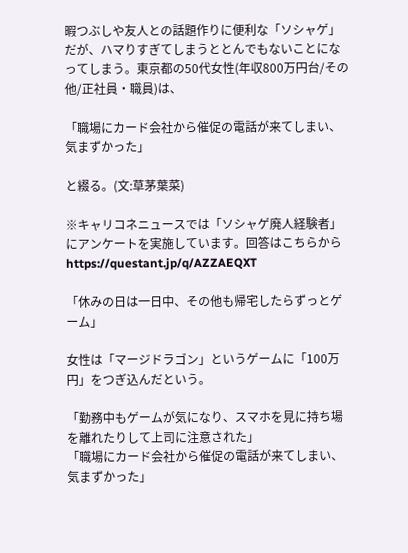暇つぶしや友人との話題作りに便利な「ソシャゲ」だが、ハマりすぎてしまうととんでもないことになってしまう。東京都の50代女性(年収800万円台/その他/正社員・職員)は、

「職場にカード会社から催促の電話が来てしまい、気まずかった」

と綴る。(文:草茅葉菜)

※キャリコネニュースでは「ソシャゲ廃人経験者」にアンケートを実施しています。回答はこちらから https://questant.jp/q/AZZAEQXT

「休みの日は一日中、その他も帰宅したらずっとゲーム」

女性は「マージドラゴン」というゲームに「100万円」をつぎ込んだという。

「勤務中もゲームが気になり、スマホを見に持ち場を離れたりして上司に注意された」
「職場にカード会社から催促の電話が来てしまい、気まずかった」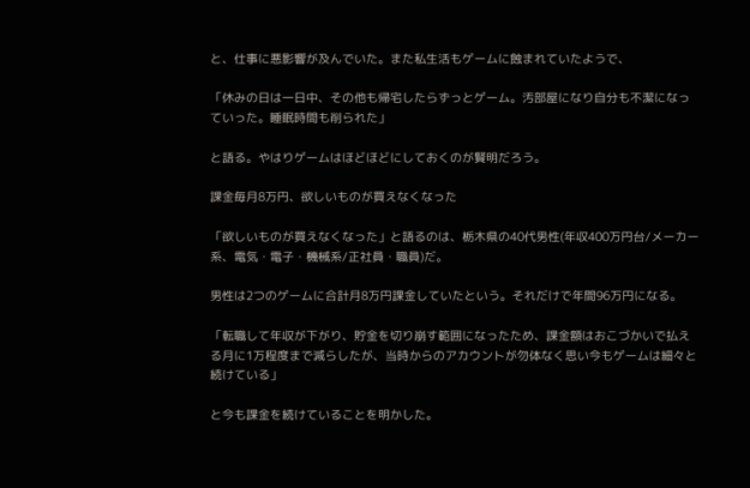と、仕事に悪影響が及んでいた。また私生活もゲームに蝕まれていたようで、

「休みの日は一日中、その他も帰宅したらずっとゲーム。汚部屋になり自分も不潔になっていった。睡眠時間も削られた」

と語る。やはりゲームはほどほどにしておくのが賢明だろう。

課金毎月8万円、欲しいものが買えなくなった

「欲しいものが買えなくなった」と語るのは、栃木県の40代男性(年収400万円台/メーカー系、電気・電子・機械系/正社員・職員)だ。

男性は2つのゲームに合計月8万円課金していたという。それだけで年間96万円になる。

「転職して年収が下がり、貯金を切り崩す範囲になったため、課金額はおこづかいで払える月に1万程度まで減らしたが、当時からのアカウントが勿体なく思い今もゲームは細々と続けている」

と今も課金を続けていることを明かした。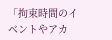「拘束時間のイベントやアカ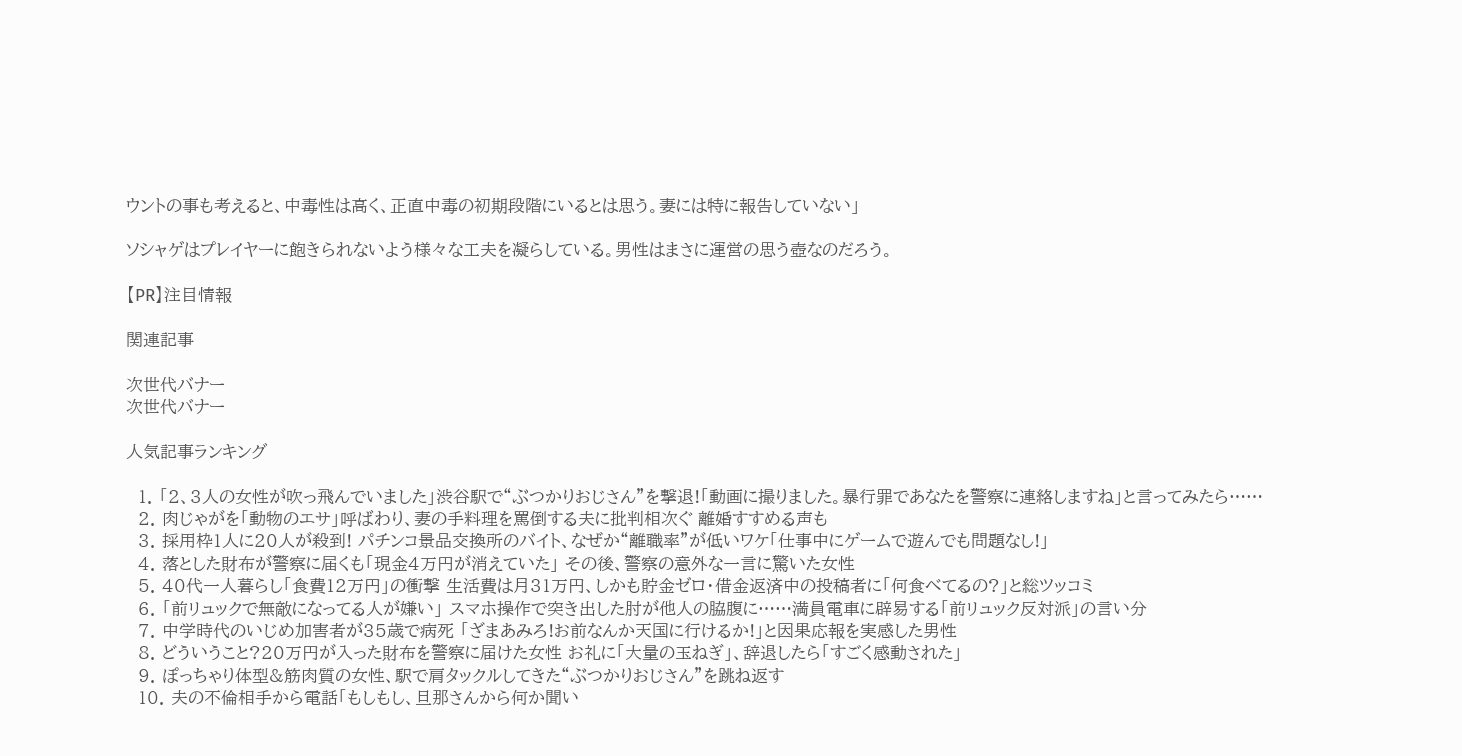ウントの事も考えると、中毒性は高く、正直中毒の初期段階にいるとは思う。妻には特に報告していない」

ソシャゲはプレイヤーに飽きられないよう様々な工夫を凝らしている。男性はまさに運営の思う壺なのだろう。

【PR】注目情報

関連記事

次世代バナー
次世代バナー

人気記事ランキング

  1. 「2、3人の女性が吹っ飛んでいました」渋谷駅で“ぶつかりおじさん”を撃退!「動画に撮りました。暴行罪であなたを警察に連絡しますね」と言ってみたら……
  2. 肉じゃがを「動物のエサ」呼ばわり、妻の手料理を罵倒する夫に批判相次ぐ 離婚すすめる声も
  3. 採用枠1人に20人が殺到! パチンコ景品交換所のバイト、なぜか“離職率”が低いワケ「仕事中にゲームで遊んでも問題なし!」
  4. 落とした財布が警察に届くも「現金4万円が消えていた」 その後、警察の意外な一言に驚いた女性
  5. 40代一人暮らし「食費12万円」の衝撃 生活費は月31万円、しかも貯金ゼロ・借金返済中の投稿者に「何食べてるの?」と総ツッコミ
  6. 「前リュックで無敵になってる人が嫌い」 スマホ操作で突き出した肘が他人の脇腹に……満員電車に辟易する「前リュック反対派」の言い分
  7. 中学時代のいじめ加害者が35歳で病死 「ざまあみろ!お前なんか天国に行けるか!」と因果応報を実感した男性
  8. どういうこと?20万円が入った財布を警察に届けた女性 お礼に「大量の玉ねぎ」、辞退したら「すごく感動された」
  9. ぽっちゃり体型&筋肉質の女性、駅で肩タックルしてきた“ぶつかりおじさん”を跳ね返す
  10. 夫の不倫相手から電話「もしもし、旦那さんから何か聞い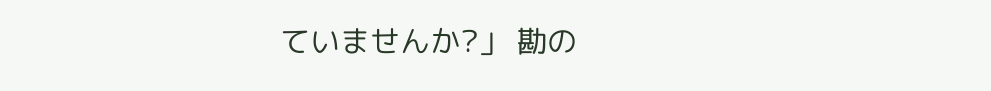ていませんか?」 勘の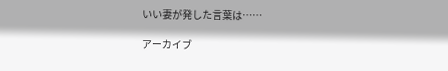いい妻が発した言葉は……

アーカイブ